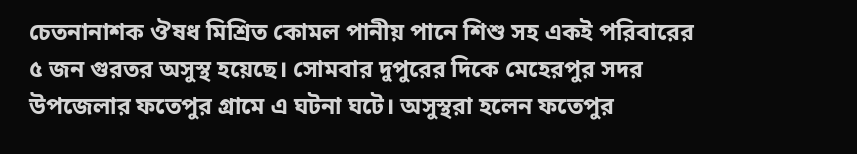চেতনানাশক ঔষধ মিশ্রিত কোমল পানীয় পানে শিশু সহ একই পরিবারের ৫ জন গুরতর অসুস্থ হয়েছে। সোমবার দুপুরের দিকে মেহেরপুর সদর উপজেলার ফতেপুর গ্রামে এ ঘটনা ঘটে। অসুস্থরা হলেন ফতেপুর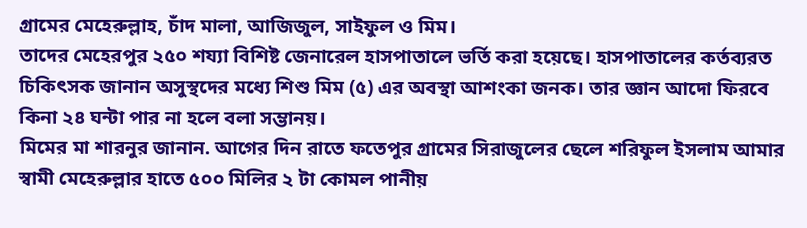গ্রামের মেহেরুল্লাহ, চাঁদ মালা, আজিজুল, সাইফুল ও মিম।
তাদের মেহেরপুর ২৫০ শয্যা বিশিষ্ট জেনারেল হাসপাতালে ভর্তি করা হয়েছে। হাসপাতালের কর্তব্যরত চিকিৎসক জানান অসুস্থদের মধ্যে শিশু মিম (৫) এর অবস্থা আশংকা জনক। তার জ্ঞান আদো ফিরবে কিনা ২৪ ঘন্টা পার না হলে বলা সম্ভানয়।
মিমের মা শারনুর জানান. আগের দিন রাতে ফতেপুর গ্রামের সিরাজুলের ছেলে শরিফুল ইসলাম আমার স্বামী মেহেরুল্লার হাতে ৫০০ মিলির ২ টা কোমল পানীয়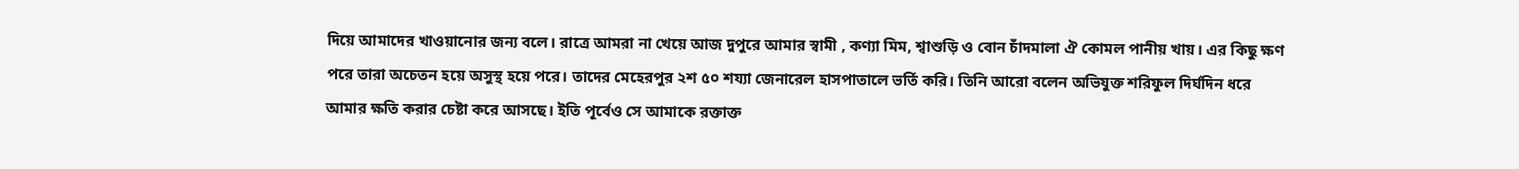দিয়ে আমাদের খাওয়ানোর জন্য বলে। রাত্রে আমরা না খেয়ে আজ দুপুরে আমার স্বামী , কণ্যা মিম, শ্বাশুড়ি ও বোন চাঁদমালা ঐ কোমল পানীয় খায়। এর কিছু ক্ষণ পরে তারা অচেতন হয়ে অসুস্থ হয়ে পরে। তাদের মেহেরপুর ২শ ৫০ শয্যা জেনারেল হাসপাতালে ভর্তি করি। তিনি আরো বলেন অভিযুক্ত শরিফুল দির্ঘদিন ধরে আমার ক্ষতি করার চেষ্টা করে আসছে। ইতি পূর্বেও সে আমাকে রক্তাক্ত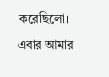করেছিলো। এবার আমার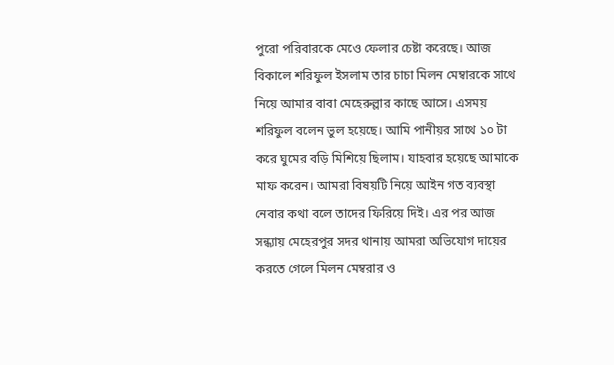পুরো পরিবারকে মেওে ফেলার চেষ্টা করেছে। আজ বিকালে শরিফুল ইসলাম তার চাচা মিলন মেম্বারকে সাথে নিয়ে আমার বাবা মেহেরুল্লার কাছে আসে। এসময় শরিফুল বলেন ভুল হয়েছে। আমি পানীয়র সাথে ১০ টা করে ঘুমের বড়ি মিশিয়ে ছিলাম। যাহবার হয়েছে আমাকে মাফ করেন। আমরা বিষয়টি নিয়ে আইন গত ব্যবস্থা নেবার কথা বলে তাদের ফিরিয়ে দিই। এর পর আজ সন্ধ্যায় মেহেরপুর সদর থানায় আমরা অভিযোগ দায়ের করতে গেলে মিলন মেম্বরার ও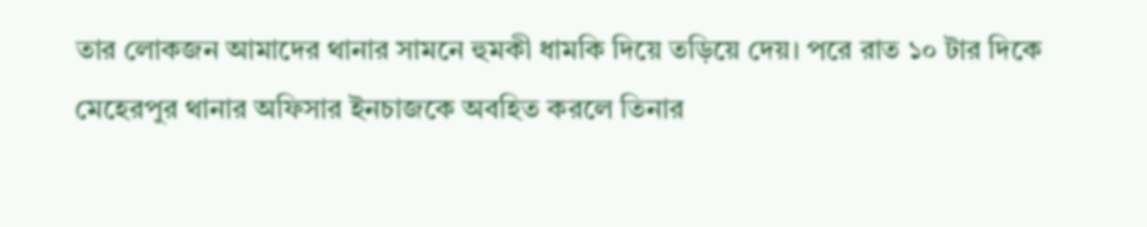তার লোকজন আমাদের থানার সামনে হুমকী ধামকি দিয়ে তড়িয়ে দেয়। পরে রাত ১০ টার দিকে মেহেরপুর থানার অফিসার ইনচাজকে অবহিত করলে তিনার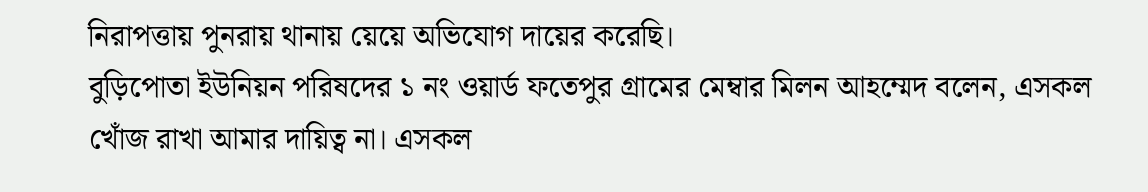নিরাপত্তায় পুনরায় থানায় য়েয়ে অভিযোগ দায়ের করেছি।
বুড়িপোতা ইউনিয়ন পরিষদের ১ নং ওয়ার্ড ফতেপুর গ্রামের মেম্বার মিলন আহম্মেদ বলেন, এসকল খোঁজ রাখা আমার দায়িত্ব না। এসকল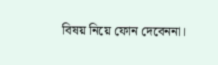বিষয় নিয়ে ফোন দেবেননা।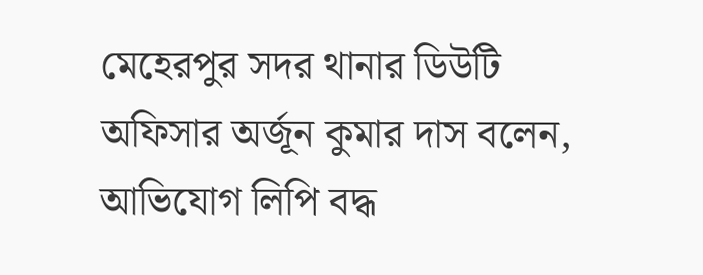মেহেরপুর সদর থানার ডিউটি অফিসার অর্জূন কুমার দাস বলেন, আভিযোগ লিপি বদ্ধ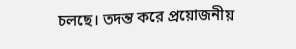চলছে। তদন্ত করে প্রয়োজনীয়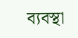ব্যবস্থা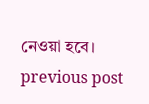নেওয়া হবে।
previous post